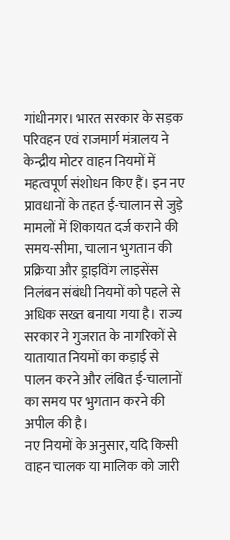गांधीनगर। भारत सरकार के सड़क परिवहन एवं राजमार्ग मंत्रालय ने केन्द्रीय मोटर वाहन नियमों में महत्वपूर्ण संशोधन किए हैं। इन नए प्रावधानों के तहत ई-चालान से जुड़े मामलों में शिकायत दर्ज कराने की समय-सीमा, चालान भुगतान की प्रक्रिया और ड्राइविंग लाइसेंस निलंबन संबंधी नियमों को पहले से अधिक सख्त बनाया गया है। राज्य सरकार ने गुजरात के नागरिकों से यातायात नियमों का कड़ाई से पालन करने और लंबित ई-चालानों का समय पर भुगतान करने की अपील की है।
नए नियमों के अनुसार, यदि किसी वाहन चालक या मालिक को जारी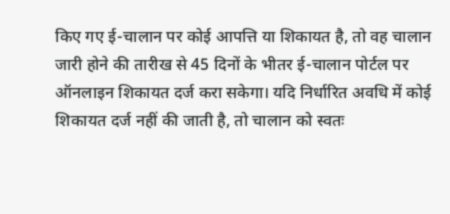किए गए ई-चालान पर कोई आपत्ति या शिकायत है, तो वह चालान जारी होने की तारीख से 45 दिनों के भीतर ई-चालान पोर्टल पर ऑनलाइन शिकायत दर्ज करा सकेगा। यदि निर्धारित अवधि में कोई शिकायत दर्ज नहीं की जाती है, तो चालान को स्वतः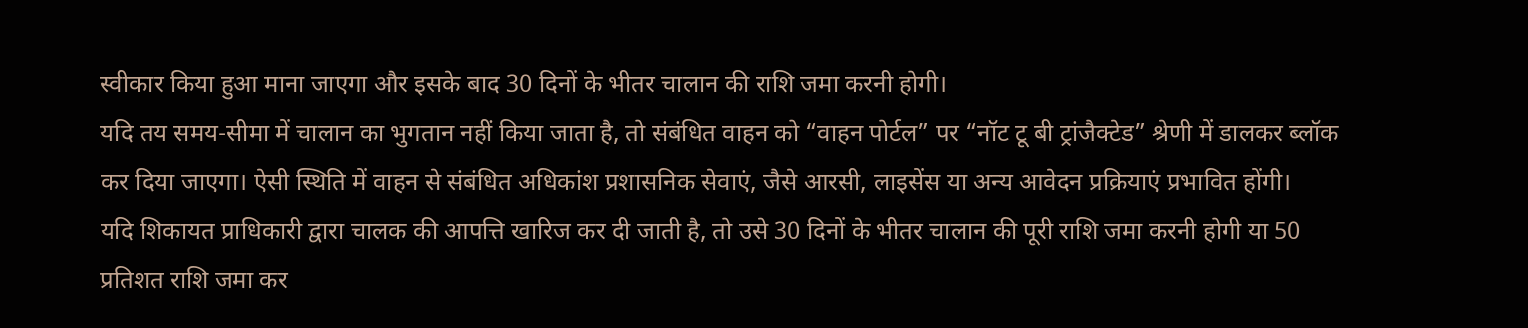स्वीकार किया हुआ माना जाएगा और इसके बाद 30 दिनों के भीतर चालान की राशि जमा करनी होगी।
यदि तय समय-सीमा में चालान का भुगतान नहीं किया जाता है, तो संबंधित वाहन को “वाहन पोर्टल” पर “नॉट टू बी ट्रांजैक्टेड” श्रेणी में डालकर ब्लॉक कर दिया जाएगा। ऐसी स्थिति में वाहन से संबंधित अधिकांश प्रशासनिक सेवाएं, जैसे आरसी, लाइसेंस या अन्य आवेदन प्रक्रियाएं प्रभावित होंगी।
यदि शिकायत प्राधिकारी द्वारा चालक की आपत्ति खारिज कर दी जाती है, तो उसे 30 दिनों के भीतर चालान की पूरी राशि जमा करनी होगी या 50 प्रतिशत राशि जमा कर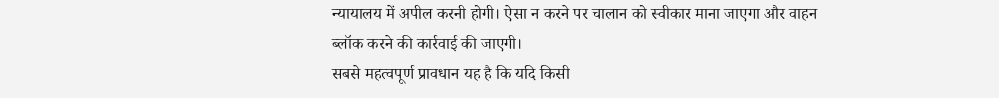न्यायालय में अपील करनी होगी। ऐसा न करने पर चालान को स्वीकार माना जाएगा और वाहन ब्लॉक करने की कार्रवाई की जाएगी।
सबसे महत्वपूर्ण प्रावधान यह है कि यदि किसी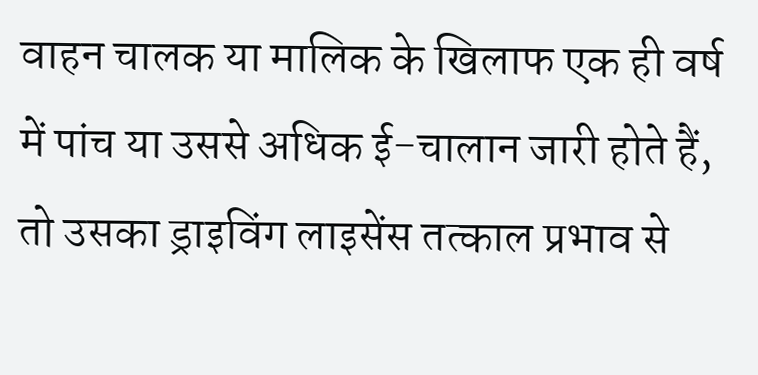वाहन चालक या मालिक के खिलाफ एक ही वर्ष में पांच या उससे अधिक ई-चालान जारी होते हैं, तो उसका ड्राइविंग लाइसेंस तत्काल प्रभाव से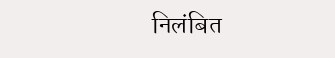निलंबित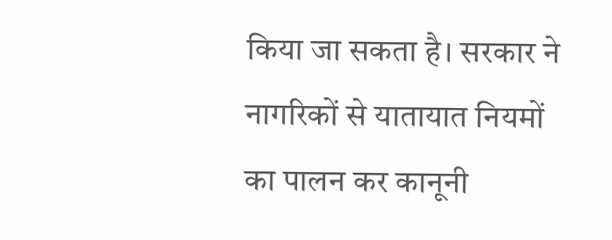किया जा सकता है। सरकार ने नागरिकों से यातायात नियमों का पालन कर कानूनी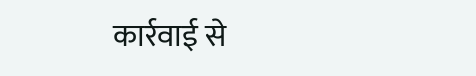कार्रवाई से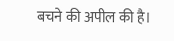बचने की अपील की है।